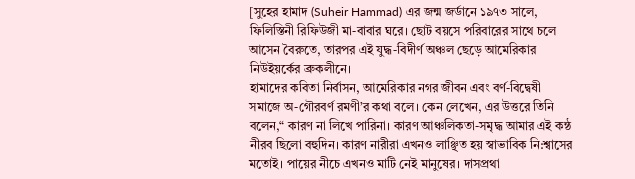[সুহের হামাদ (Suheir Hammad) এর জন্ম জর্ডানে ১৯৭৩ সালে, ফিলিস্তিনী রিফিউজী মা-বাবার ঘরে। ছোট বয়সে পরিবারের সাথে চলে আসেন বৈরুতে, তারপর এই যুদ্ধ-বিদীর্ণ অঞ্চল ছেড়ে আমেরিকার নিউইয়র্কের ব্রুকলীনে।
হামাদের কবিতা নির্বাসন, আমেরিকার নগর জীবন এবং বর্ণ-বিদ্বেষী সমাজে অ-গৌরবর্ণ রমণী’র কথা বলে। কেন লেখেন, এর উত্তরে তিনি বলেন,“ কারণ না লিখে পারিনা। কারণ আঞ্চলিকতা-সমৃদ্ধ আমার এই কন্ঠ নীরব ছিলো বহুদিন। কারণ নারীরা এখনও লাঞ্ছিত হয় স্বাভাবিক নি:শ্বাসের মতোই। পায়ের নীচে এখনও মাটি নেই মানুষের। দাসপ্রথা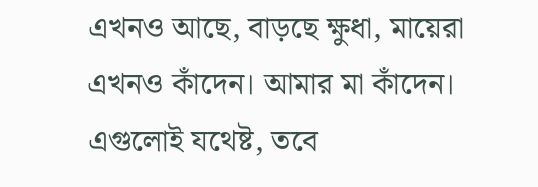এখনও আছে, বাড়ছে ক্ষুধা, মায়েরা এখনও কাঁদেন। আমার মা কাঁদেন। এগুলোই যথেষ্ট, তবে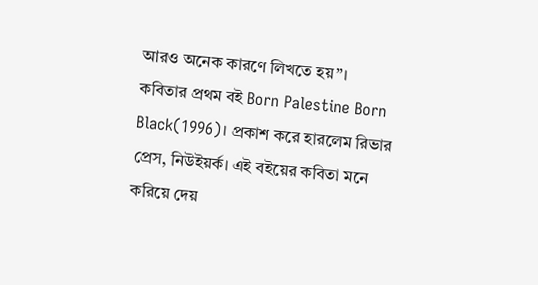আরও অনেক কারণে লিখতে হয়”।
কবিতার প্রথম বই Born Palestine Born Black(1996)। প্রকাশ করে হারলেম রিভার প্রেস, নিউইয়র্ক। এই বইয়ের কবিতা মনে করিয়ে দেয়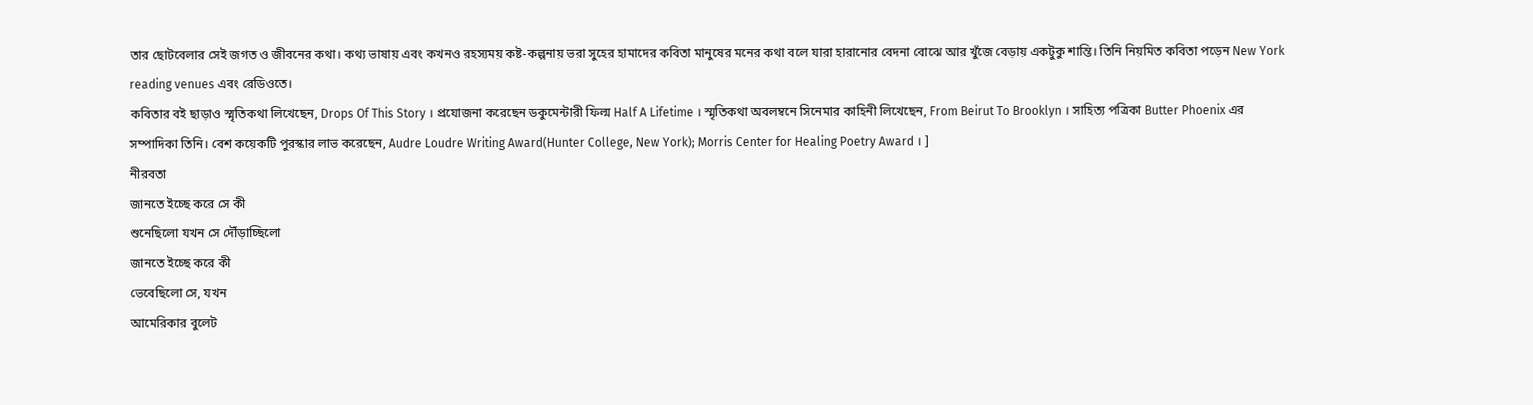তার ছোটবেলার সেই জগত ও জীবনের কথা। কথ্য ভাষায় এবং কখনও রহস্যময় কষ্ট-কল্পনায় ভরা সুহের হামাদের কবিতা মানুষের মনের কথা বলে যারা হারানোর বেদনা বোঝে আর খুঁজে বেড়ায় একটুকু শান্তি। তিনি নিয়মিত কবিতা পড়েন New York reading venues এবং রেডিওতে।
কবিতার বই ছাড়াও স্মৃতিকথা লিখেছেন, Drops Of This Story । প্রযোজনা করেছেন ডকুমেন্টারী ফিল্ম Half A Lifetime । স্মৃতিকথা অবলম্বনে সিনেমার কাহিনী লিখেছেন, From Beirut To Brooklyn । সাহিত্য পত্রিকা Butter Phoenix এর সম্পাদিকা তিনি। বেশ কয়েকটি পুরস্কার লাভ করেছেন, Audre Loudre Writing Award(Hunter College, New York); Morris Center for Healing Poetry Award । ]
নীরবতা
জানতে ইচ্ছে করে সে কী
শুনেছিলো যখন সে দৌঁড়াচ্ছিলো
জানতে ইচ্ছে করে কী
ভেবেছিলো সে, যখন
আমেরিকার বুলেট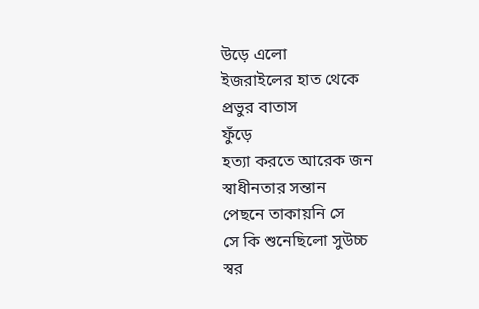উড়ে এলো
ইজরাইলের হাত থেকে
প্রভুর বাতাস
ফুঁড়ে
হত্যা করতে আরেক জন
স্বাধীনতার সন্তান
পেছনে তাকায়নি সে
সে কি শুনেছিলো সুউচ্চ
স্বর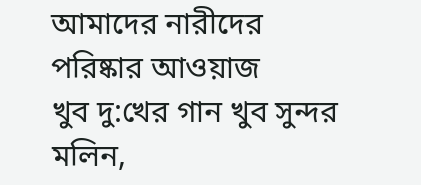আমাদের নারীদের
পরিষ্কার আওয়াজ
খুব দু:খের গান খুব সুন্দর
মলিন,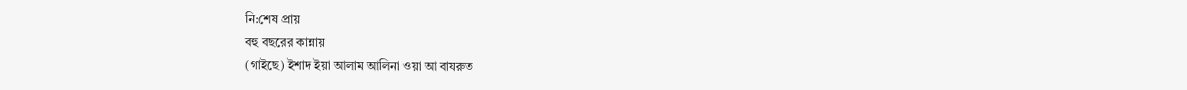নি:শেষ প্রায়
বহু বছরের কান্নায়
(গাইছে) ইশাদ ইয়া আলাম আলিনা ওয়া আ বাযরুত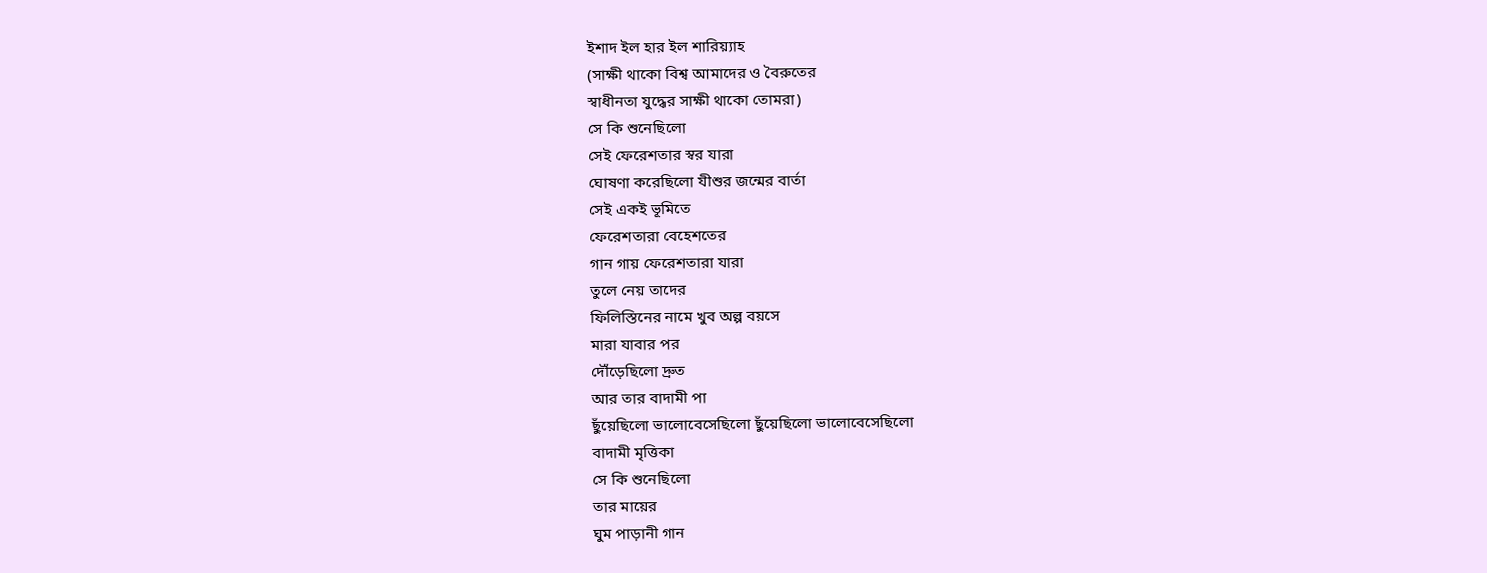ইশাদ ইল হার ইল শারিয়্যাহ
(সাক্ষী থাকো বিশ্ব আমাদের ও বৈরুতের
স্বাধীনতা যুদ্ধের সাক্ষী থাকো তোমরা)
সে কি শুনেছিলো
সেই ফেরেশতার স্বর যারা
ঘোষণা করেছিলো যীশুর জন্মের বার্তা
সেই একই ভূমিতে
ফেরেশতারা বেহেশতের
গান গায় ফেরেশতারা যারা
তুলে নেয় তাদের
ফিলিস্তিনের নামে খুব অল্প বয়সে
মারা যাবার পর
দৌঁড়েছিলো দ্রুত
আর তার বাদামী পা
ছুঁয়েছিলো ভালোবেসেছিলো ছুঁয়েছিলো ভালোবেসেছিলো
বাদামী মৃত্তিকা
সে কি শুনেছিলো
তার মায়ের
ঘুম পাড়ানী গান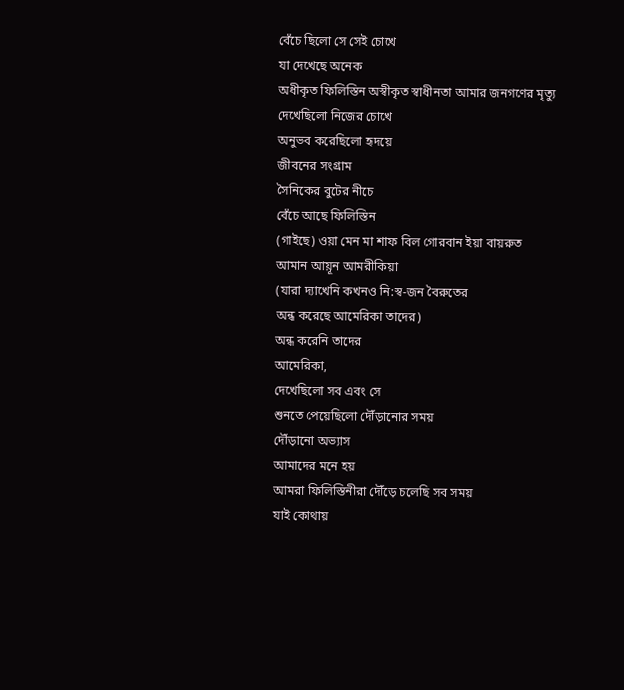বেঁচে ছিলো সে সেই চোখে
যা দেখেছে অনেক
অধীকৃত ফিলিস্তিন অস্বীকৃত স্বাধীনতা আমার জনগণের মৃত্যু
দেখেছিলো নিজের চোখে
অনুভব করেছিলো হৃদয়ে
জীবনের সংগ্রাম
সৈনিকের বুটের নীচে
বেঁচে আছে ফিলিস্তিন
(গাইছে) ওয়া মেন মা শাফ বিল গোরবান ইয়া বায়রুত
আমান আয়ূন আমরীকিয়া
(যারা দ্যাখেনি কখনও নি:স্ব-জন বৈরুতের
অন্ধ করেছে আমেরিকা তাদের)
অন্ধ করেনি তাদের
আমেরিকা,
দেখেছিলো সব এবং সে
শুনতে পেয়েছিলো দৌঁড়ানোর সময়
দৌঁড়ানো অভ্যাস
আমাদের মনে হয়
আমরা ফিলিস্তিনীরা দৌঁড়ে চলেছি সব সময়
যাই কোথায়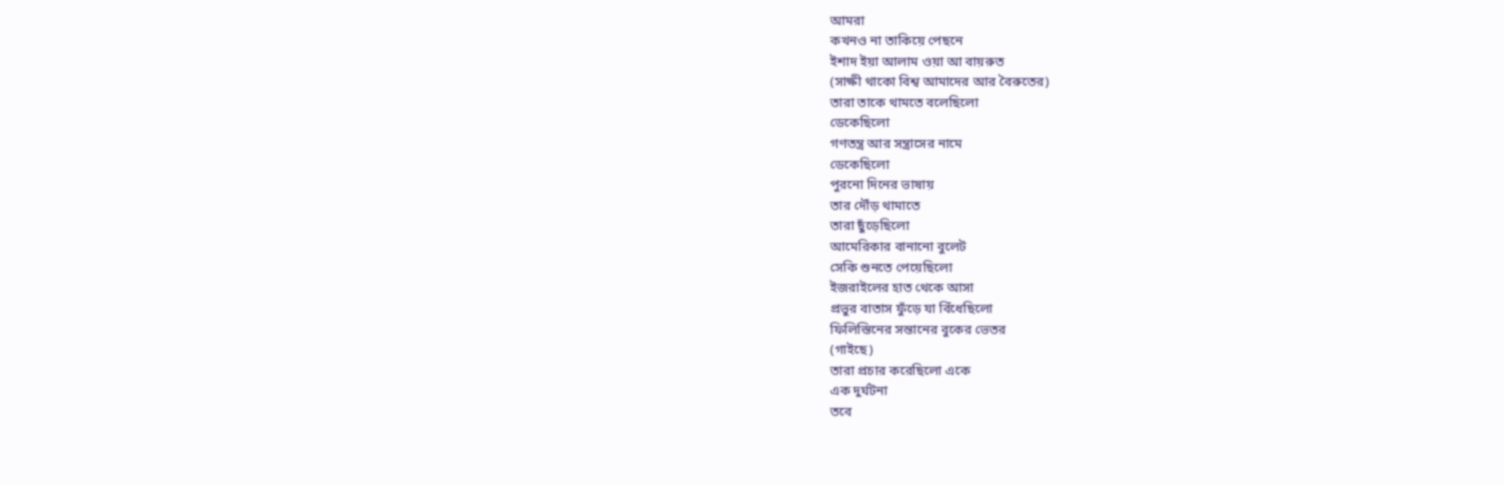আমরা
কখনও না তাকিয়ে পেছনে
ইশাদ ইয়া আলাম ওয়া আ বায়রুত
(সাক্ষী থাকো বিশ্ব আমাদের আর বৈরুতের)
তারা তাকে থামতে বলেছিলো
ডেকেছিলো
গণতন্ত্র আর সন্ত্রাসের নামে
ডেকেছিলো
পুরনো দিনের ভাষায়
তার দৌঁড় থামাতে
তারা ছুঁড়েছিলো
আমেরিকার বানানো বুলেট
সেকি শুনতে পেয়েছিলো
ইজরাইলের হাত থেকে আসা
প্রভুর বাতাস ফুঁড়ে যা বিঁধেছিলো
ফিলিস্তিনের সন্তানের বুকের ভেতর
(গাইছে)
তারা প্রচার করেছিলো একে
এক দুর্ঘটনা
তবে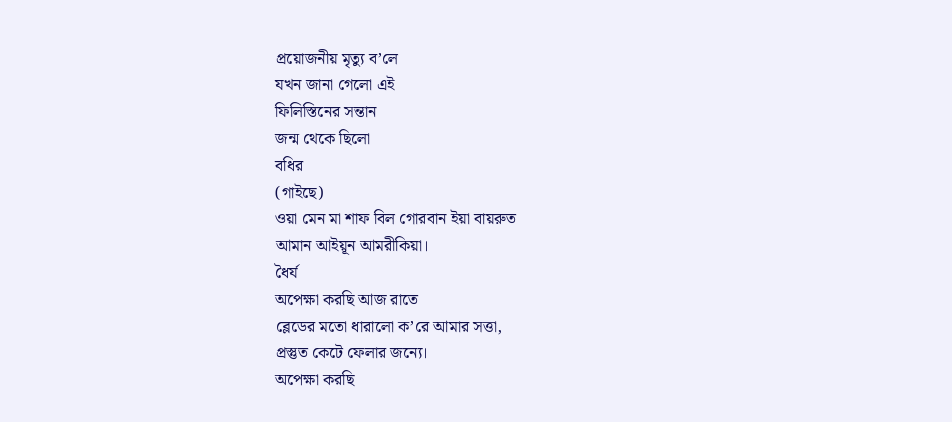প্রয়োজনীয় মৃত্যু ব’লে
যখন জানা গেলো এই
ফিলিস্তিনের সন্তান
জন্ম থেকে ছিলো
বধির
(গাইছে)
ওয়া মেন মা শাফ বিল গোরবান ইয়া বায়রুত
আমান আইয়ূন আমরীকিয়া।
ধৈর্য
অপেক্ষা করছি আজ রাতে
ব্লেডের মতো ধারালো ক’রে আমার সত্তা,
প্রস্তুত কেটে ফেলার জন্যে।
অপেক্ষা করছি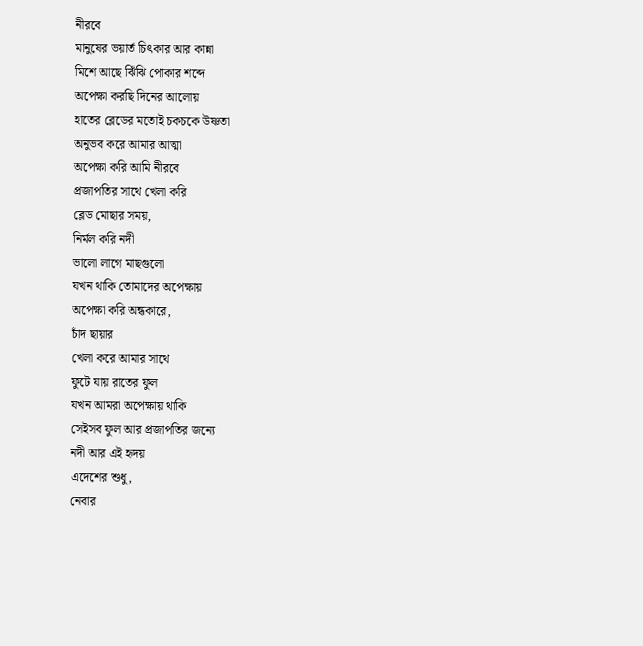নীরবে
মানুষের ভয়ার্ত চিৎকার আর কান্না
মিশে আছে ঝিঁঝি পোকার শব্দে
অপেক্ষা করছি দিনের আলোয়
হাতের ব্লেডের মতোই চকচকে উষ্ণতা
অনুভব করে আমার আত্মা
অপেক্ষা করি আমি নীরবে
প্রজাপতির সাথে খেলা করি
ব্লেড মোছার সময়,
নির্মল করি নদী
ভালো লাগে মাছগুলো
যখন থাকি তোমাদের অপেক্ষায়
অপেক্ষা করি অন্ধকারে,
চাঁদ ছায়ার
খেলা করে আমার সাথে
ফুটে যায় রাতের ফুল
যখন আমরা অপেক্ষায় থাকি
সেইসব ফুল আর প্রজাপতির জন্যে
নদী আর এই হৃদয়
এদেশের শুধু,
নেবার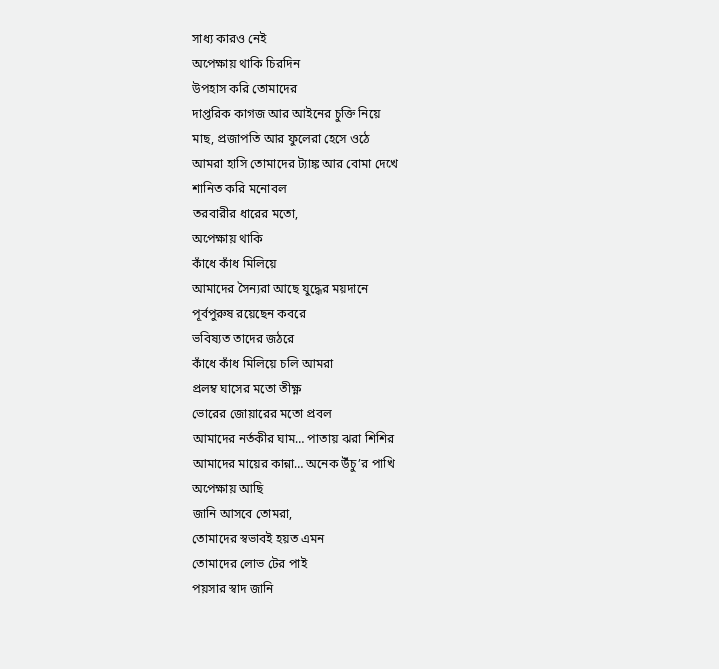সাধ্য কারও নেই
অপেক্ষায় থাকি চিরদিন
উপহাস করি তোমাদের
দাপ্তরিক কাগজ আর আইনের চুক্তি নিয়ে
মাছ, প্রজাপতি আর ফুলেরা হেসে ওঠে
আমরা হাসি তোমাদের ট্যাঙ্ক আর বোমা দেখে
শানিত করি মনোবল
তরবারীর ধারের মতো,
অপেক্ষায় থাকি
কাঁধে কাঁধ মিলিয়ে
আমাদের সৈন্যরা আছে যুদ্ধের ময়দানে
পূর্বপুরুষ রয়েছেন কবরে
ভবিষ্যত তাদের জঠরে
কাঁধে কাঁধ মিলিয়ে চলি আমরা
প্রলম্ব ঘাসের মতো তীক্ষ্ণ
ভোরের জোয়ারের মতো প্রবল
আমাদের নর্তকীর ঘাম… পাতায় ঝরা শিশির
আমাদের মায়ের কান্না… অনেক উঁচু’র পাখি
অপেক্ষায় আছি
জানি আসবে তোমরা,
তোমাদের স্বভাবই হয়ত এমন
তোমাদের লোভ টের পাই
পয়সার স্বাদ জানি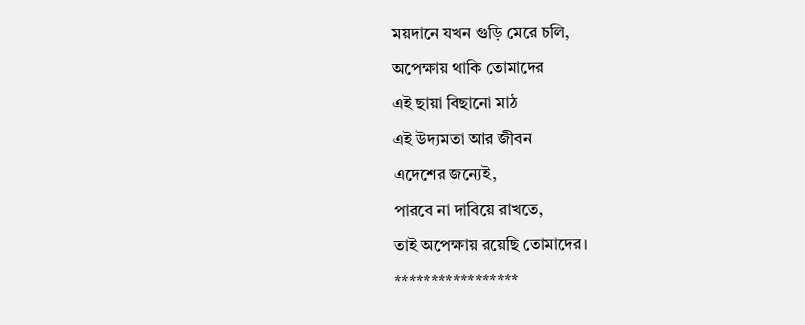ময়দানে যখন গুড়ি মেরে চলি,
অপেক্ষায় থাকি তোমাদের
এই ছায়া বিছানো মাঠ
এই উদ্যমতা আর জীবন
এদেশের জন্যেই,
পারবে না দাবিয়ে রাখতে,
তাই অপেক্ষায় রয়েছি তোমাদের।
*****************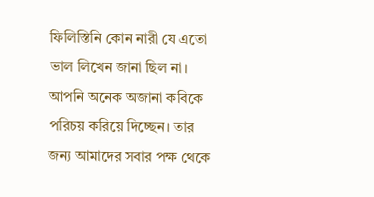ফিলিস্তিনি কোন নারী যে এতো ভাল লিখেন জানা ছিল না।
আপনি অনেক অজানা কবিকে পরিচয় করিয়ে দিচ্ছেন। তার জন্য আমাদের সবার পক্ষ থেকে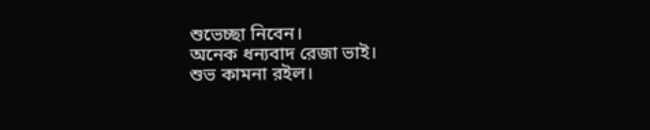শুভেচ্ছা নিবেন।
অনেক ধন্যবাদ রেজা ভাই।
শুভ কামনা রইল।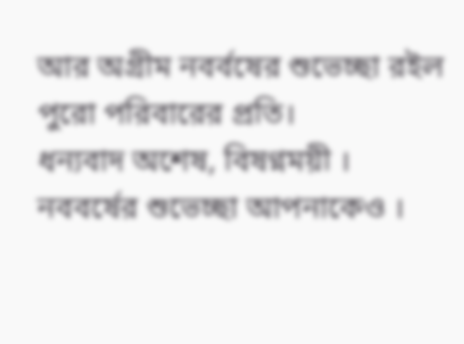আর অগ্রীম নবর্বষের শুভেচ্ছা রইল পুরো পরিবারের প্রতি।
ধন্যবাদ অশেষ, বিষণ্নময়ী ।
নববর্ষের শুভেচ্ছা আপনাকেও ।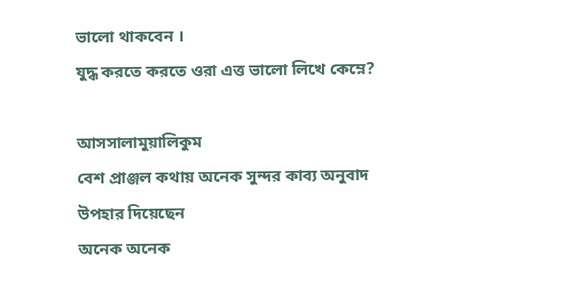ভালো থাকবেন ।
যুদ্ধ করতে করতে ওরা এত্ত ভালো লিখে কেম্নে?

আসসালামুয়ালিকুম
বেশ প্রাঞ্জল কথায় অনেক সুন্দর কাব্য অনুবাদ উপহার দিয়েছেন
অনেক অনেক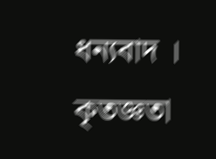ধন্যবাদ ।
কৃতজ্ঞতা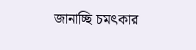জানাচ্ছি চমৎকার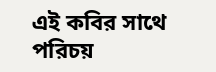এই কবির সাথে পরিচয়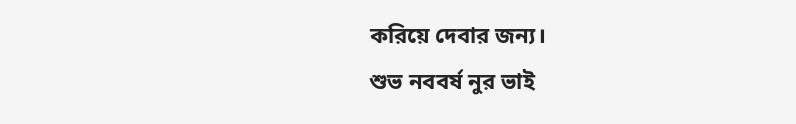করিয়ে দেবার জন্য।
শুভ নববর্ষ নুর ভাই